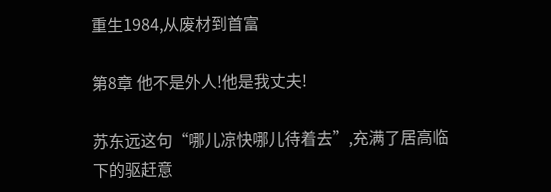重生1984,从废材到首富

第8章 他不是外人!他是我丈夫!

苏东远这句“哪儿凉快哪儿待着去”,充满了居高临下的驱赶意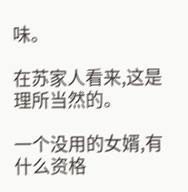味。

在苏家人看来,这是理所当然的。

一个没用的女婿,有什么资格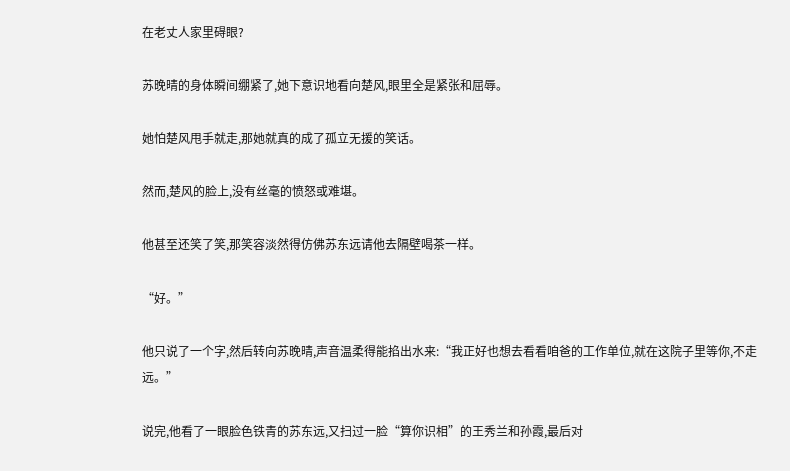在老丈人家里碍眼?

苏晚晴的身体瞬间绷紧了,她下意识地看向楚风,眼里全是紧张和屈辱。

她怕楚风甩手就走,那她就真的成了孤立无援的笑话。

然而,楚风的脸上,没有丝毫的愤怒或难堪。

他甚至还笑了笑,那笑容淡然得仿佛苏东远请他去隔壁喝茶一样。

“好。”

他只说了一个字,然后转向苏晚晴,声音温柔得能掐出水来:“我正好也想去看看咱爸的工作单位,就在这院子里等你,不走远。”

说完,他看了一眼脸色铁青的苏东远,又扫过一脸“算你识相”的王秀兰和孙霞,最后对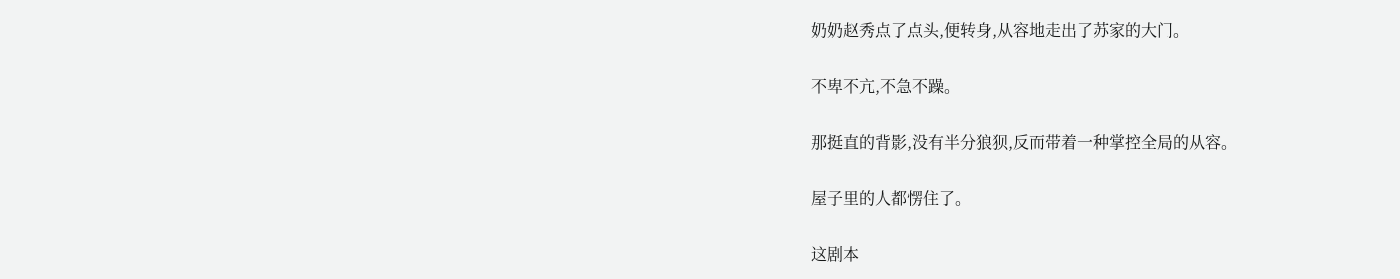奶奶赵秀点了点头,便转身,从容地走出了苏家的大门。

不卑不亢,不急不躁。

那挺直的背影,没有半分狼狈,反而带着一种掌控全局的从容。

屋子里的人都愣住了。

这剧本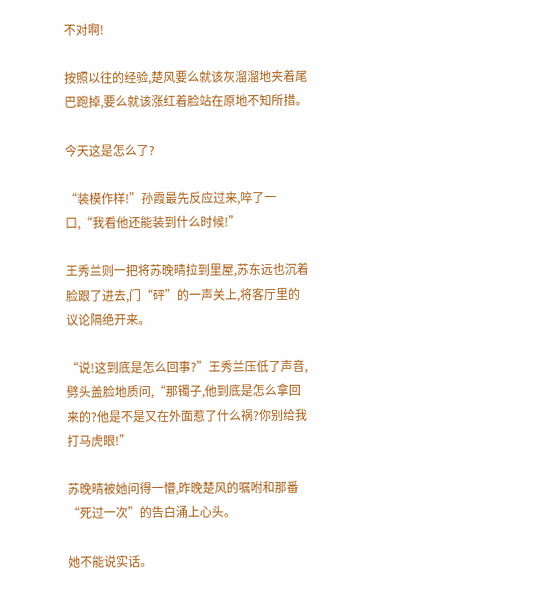不对啊!

按照以往的经验,楚风要么就该灰溜溜地夹着尾巴跑掉,要么就该涨红着脸站在原地不知所措。

今天这是怎么了?

“装模作样!”孙霞最先反应过来,啐了一口,“我看他还能装到什么时候!”

王秀兰则一把将苏晚晴拉到里屋,苏东远也沉着脸跟了进去,门“砰”的一声关上,将客厅里的议论隔绝开来。

“说!这到底是怎么回事?”王秀兰压低了声音,劈头盖脸地质问,“那镯子,他到底是怎么拿回来的?他是不是又在外面惹了什么祸?你别给我打马虎眼!”

苏晚晴被她问得一懵,昨晚楚风的嘱咐和那番“死过一次”的告白涌上心头。

她不能说实话。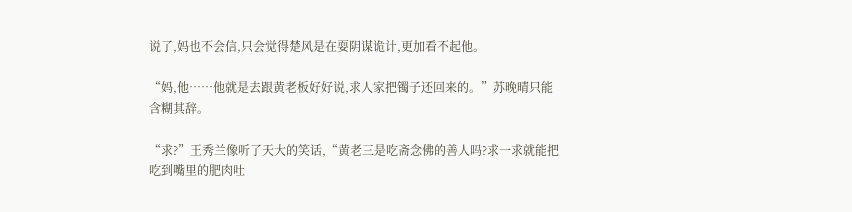说了,妈也不会信,只会觉得楚风是在耍阴谋诡计,更加看不起他。

“妈,他……他就是去跟黄老板好好说,求人家把镯子还回来的。”苏晚晴只能含糊其辞。

“求?”王秀兰像听了天大的笑话,“黄老三是吃斋念佛的善人吗?求一求就能把吃到嘴里的肥肉吐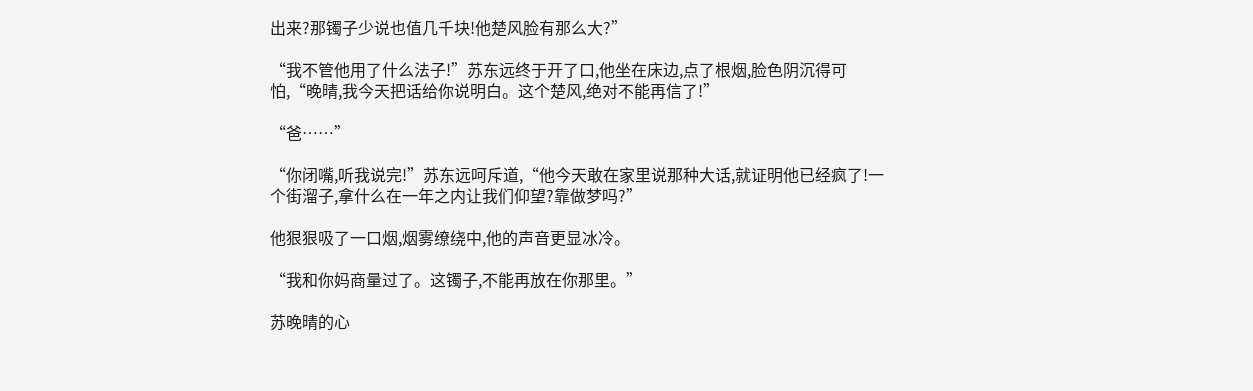出来?那镯子少说也值几千块!他楚风脸有那么大?”

“我不管他用了什么法子!”苏东远终于开了口,他坐在床边,点了根烟,脸色阴沉得可怕,“晚晴,我今天把话给你说明白。这个楚风,绝对不能再信了!”

“爸……”

“你闭嘴,听我说完!”苏东远呵斥道,“他今天敢在家里说那种大话,就证明他已经疯了!一个街溜子,拿什么在一年之内让我们仰望?靠做梦吗?”

他狠狠吸了一口烟,烟雾缭绕中,他的声音更显冰冷。

“我和你妈商量过了。这镯子,不能再放在你那里。”

苏晚晴的心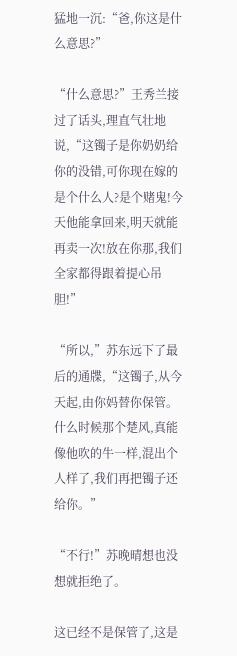猛地一沉:“爸,你这是什么意思?”

“什么意思?”王秀兰接过了话头,理直气壮地说,“这镯子是你奶奶给你的没错,可你现在嫁的是个什么人?是个赌鬼!今天他能拿回来,明天就能再卖一次!放在你那,我们全家都得跟着提心吊胆!”

“所以,”苏东远下了最后的通牒,“这镯子,从今天起,由你妈替你保管。什么时候那个楚风,真能像他吹的牛一样,混出个人样了,我们再把镯子还给你。”

“不行!”苏晚晴想也没想就拒绝了。

这已经不是保管了,这是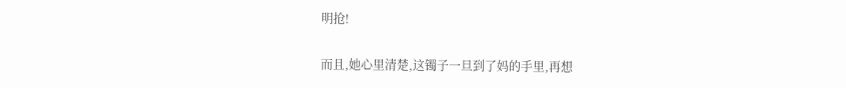明抢!

而且,她心里清楚,这镯子一旦到了妈的手里,再想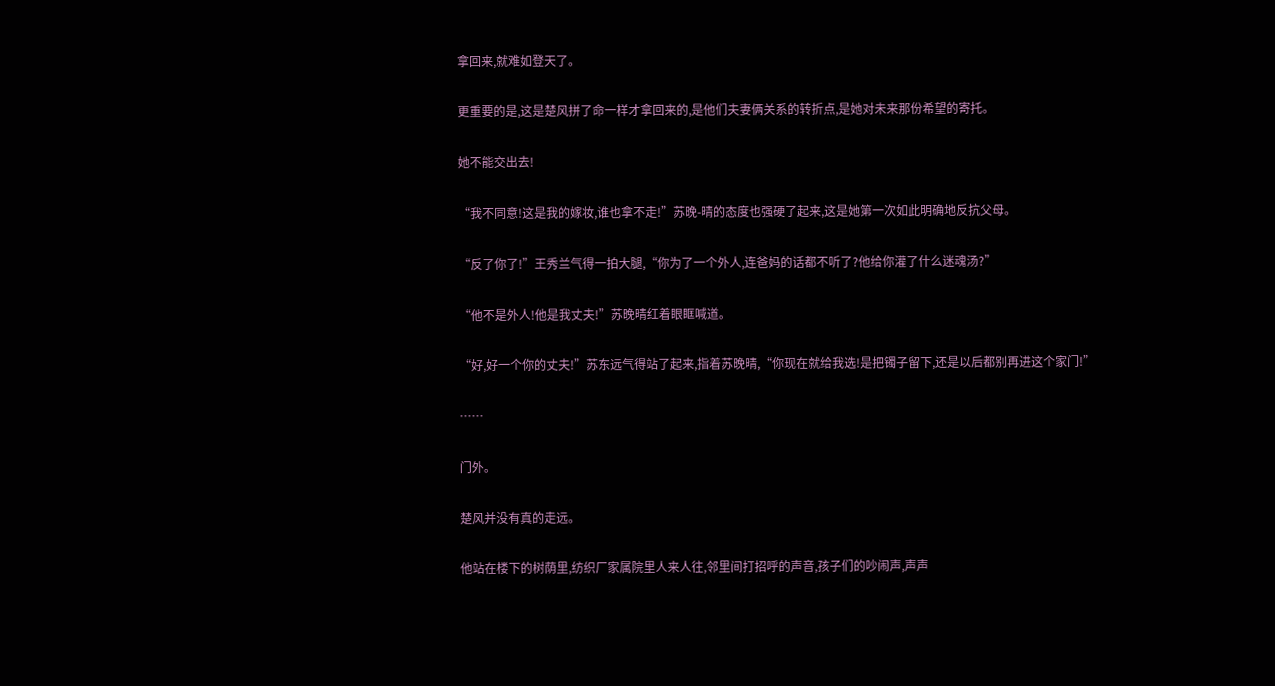拿回来,就难如登天了。

更重要的是,这是楚风拼了命一样才拿回来的,是他们夫妻俩关系的转折点,是她对未来那份希望的寄托。

她不能交出去!

“我不同意!这是我的嫁妆,谁也拿不走!”苏晚-晴的态度也强硬了起来,这是她第一次如此明确地反抗父母。

“反了你了!”王秀兰气得一拍大腿,“你为了一个外人,连爸妈的话都不听了?他给你灌了什么迷魂汤?”

“他不是外人!他是我丈夫!”苏晚晴红着眼眶喊道。

“好,好一个你的丈夫!”苏东远气得站了起来,指着苏晚晴,“你现在就给我选!是把镯子留下,还是以后都别再进这个家门!”

……

门外。

楚风并没有真的走远。

他站在楼下的树荫里,纺织厂家属院里人来人往,邻里间打招呼的声音,孩子们的吵闹声,声声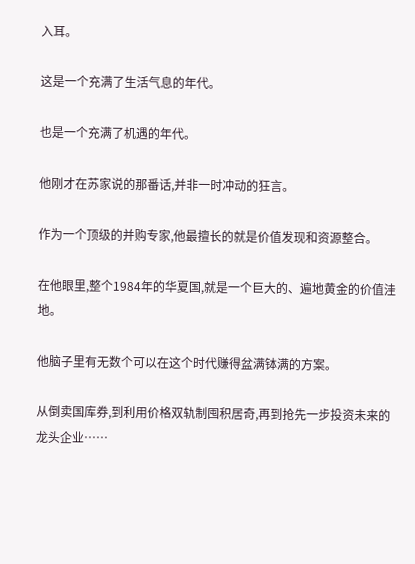入耳。

这是一个充满了生活气息的年代。

也是一个充满了机遇的年代。

他刚才在苏家说的那番话,并非一时冲动的狂言。

作为一个顶级的并购专家,他最擅长的就是价值发现和资源整合。

在他眼里,整个1984年的华夏国,就是一个巨大的、遍地黄金的价值洼地。

他脑子里有无数个可以在这个时代赚得盆满钵满的方案。

从倒卖国库券,到利用价格双轨制囤积居奇,再到抢先一步投资未来的龙头企业……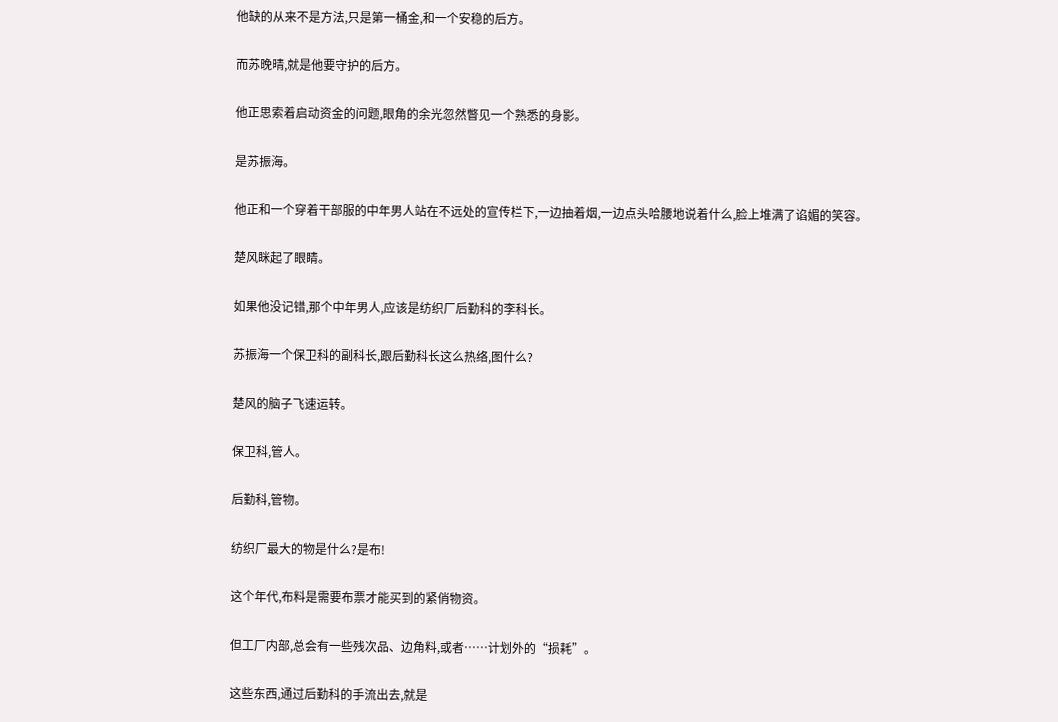他缺的从来不是方法,只是第一桶金,和一个安稳的后方。

而苏晚晴,就是他要守护的后方。

他正思索着启动资金的问题,眼角的余光忽然瞥见一个熟悉的身影。

是苏振海。

他正和一个穿着干部服的中年男人站在不远处的宣传栏下,一边抽着烟,一边点头哈腰地说着什么,脸上堆满了谄媚的笑容。

楚风眯起了眼睛。

如果他没记错,那个中年男人,应该是纺织厂后勤科的李科长。

苏振海一个保卫科的副科长,跟后勤科长这么热络,图什么?

楚风的脑子飞速运转。

保卫科,管人。

后勤科,管物。

纺织厂最大的物是什么?是布!

这个年代,布料是需要布票才能买到的紧俏物资。

但工厂内部,总会有一些残次品、边角料,或者……计划外的“损耗”。

这些东西,通过后勤科的手流出去,就是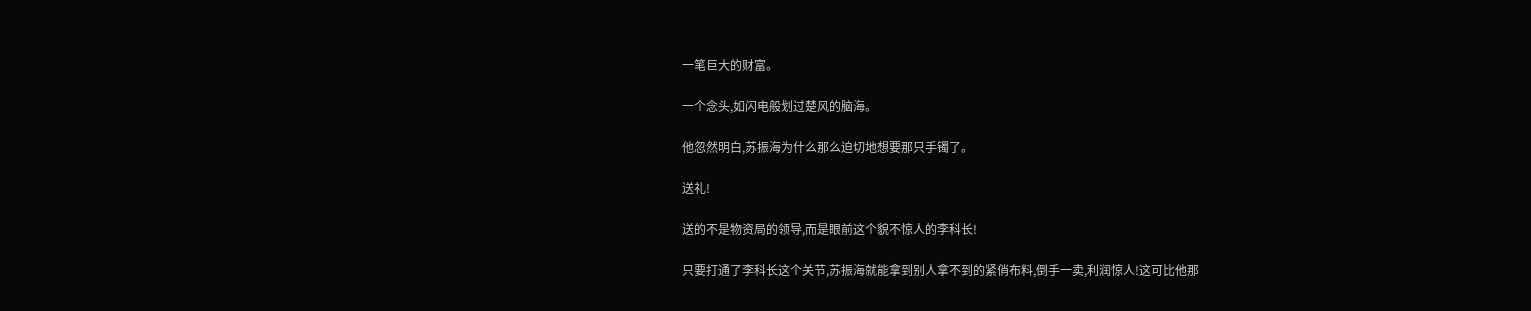一笔巨大的财富。

一个念头,如闪电般划过楚风的脑海。

他忽然明白,苏振海为什么那么迫切地想要那只手镯了。

送礼!

送的不是物资局的领导,而是眼前这个貌不惊人的李科长!

只要打通了李科长这个关节,苏振海就能拿到别人拿不到的紧俏布料,倒手一卖,利润惊人!这可比他那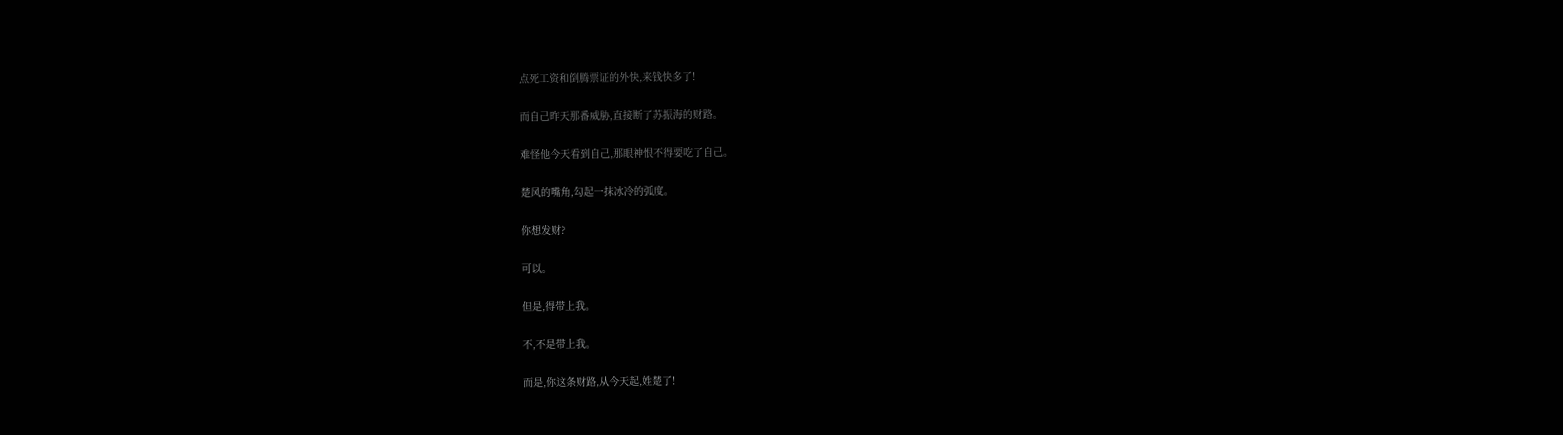点死工资和倒腾票证的外快,来钱快多了!

而自己昨天那番威胁,直接断了苏振海的财路。

难怪他今天看到自己,那眼神恨不得要吃了自己。

楚风的嘴角,勾起一抹冰冷的弧度。

你想发财?

可以。

但是,得带上我。

不,不是带上我。

而是,你这条财路,从今天起,姓楚了!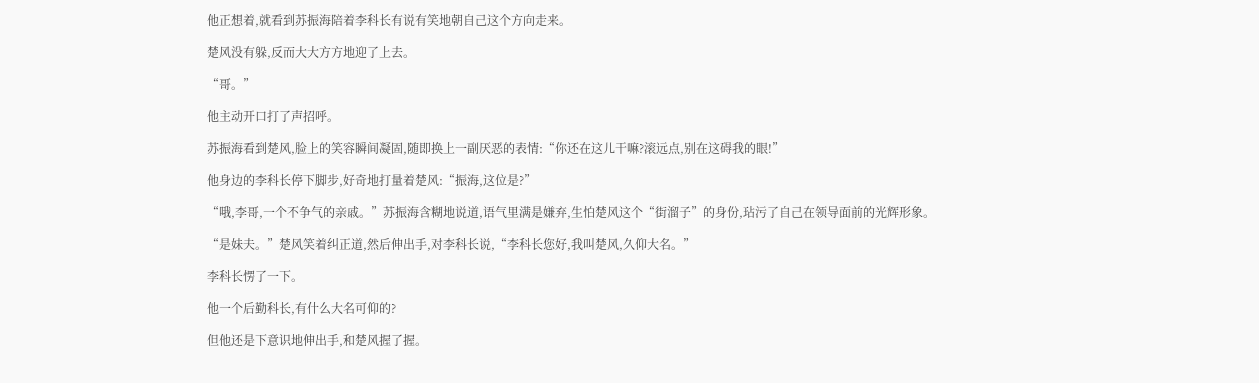他正想着,就看到苏振海陪着李科长有说有笑地朝自己这个方向走来。

楚风没有躲,反而大大方方地迎了上去。

“哥。”

他主动开口打了声招呼。

苏振海看到楚风,脸上的笑容瞬间凝固,随即换上一副厌恶的表情:“你还在这儿干嘛?滚远点,别在这碍我的眼!”

他身边的李科长停下脚步,好奇地打量着楚风:“振海,这位是?”

“哦,李哥,一个不争气的亲戚。”苏振海含糊地说道,语气里满是嫌弃,生怕楚风这个“街溜子”的身份,玷污了自己在领导面前的光辉形象。

“是妹夫。”楚风笑着纠正道,然后伸出手,对李科长说,“李科长您好,我叫楚风,久仰大名。”

李科长愣了一下。

他一个后勤科长,有什么大名可仰的?

但他还是下意识地伸出手,和楚风握了握。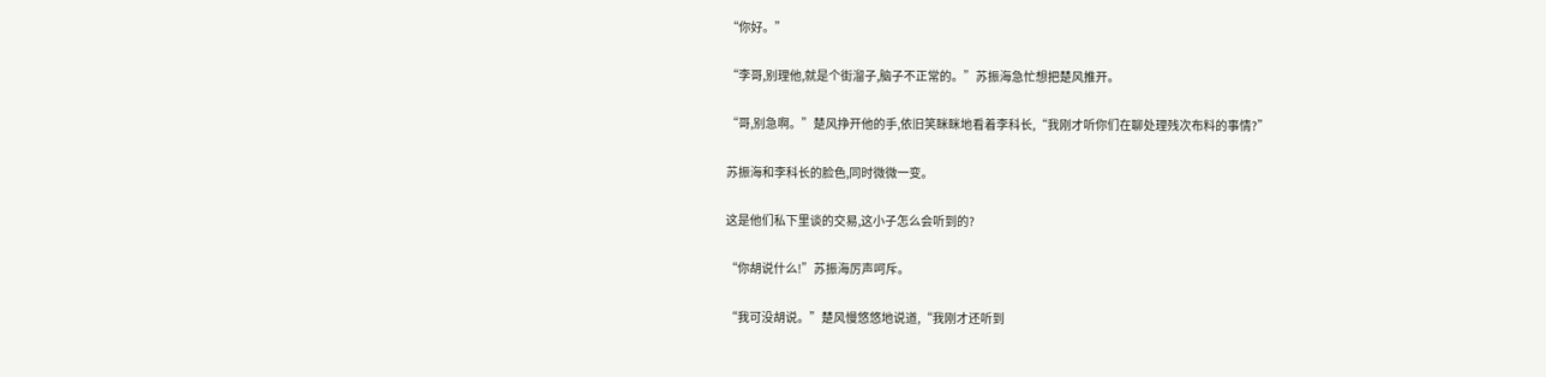“你好。”

“李哥,别理他,就是个街溜子,脑子不正常的。”苏振海急忙想把楚风推开。

“哥,别急啊。”楚风挣开他的手,依旧笑眯眯地看着李科长,“我刚才听你们在聊处理残次布料的事情?”

苏振海和李科长的脸色,同时微微一变。

这是他们私下里谈的交易,这小子怎么会听到的?

“你胡说什么!”苏振海厉声呵斥。

“我可没胡说。”楚风慢悠悠地说道,“我刚才还听到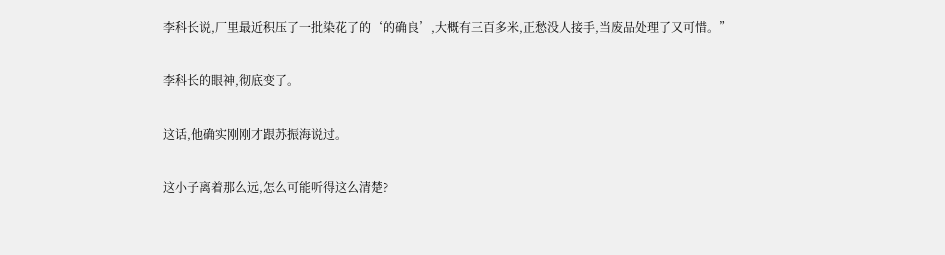李科长说,厂里最近积压了一批染花了的‘的确良’,大概有三百多米,正愁没人接手,当废品处理了又可惜。”

李科长的眼神,彻底变了。

这话,他确实刚刚才跟苏振海说过。

这小子离着那么远,怎么可能听得这么清楚?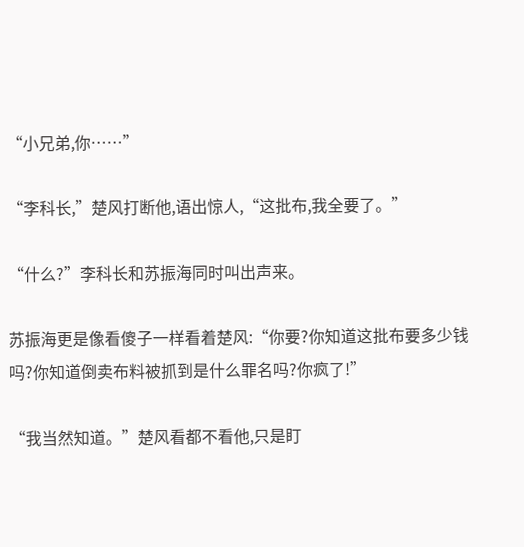“小兄弟,你……”

“李科长,”楚风打断他,语出惊人,“这批布,我全要了。”

“什么?”李科长和苏振海同时叫出声来。

苏振海更是像看傻子一样看着楚风:“你要?你知道这批布要多少钱吗?你知道倒卖布料被抓到是什么罪名吗?你疯了!”

“我当然知道。”楚风看都不看他,只是盯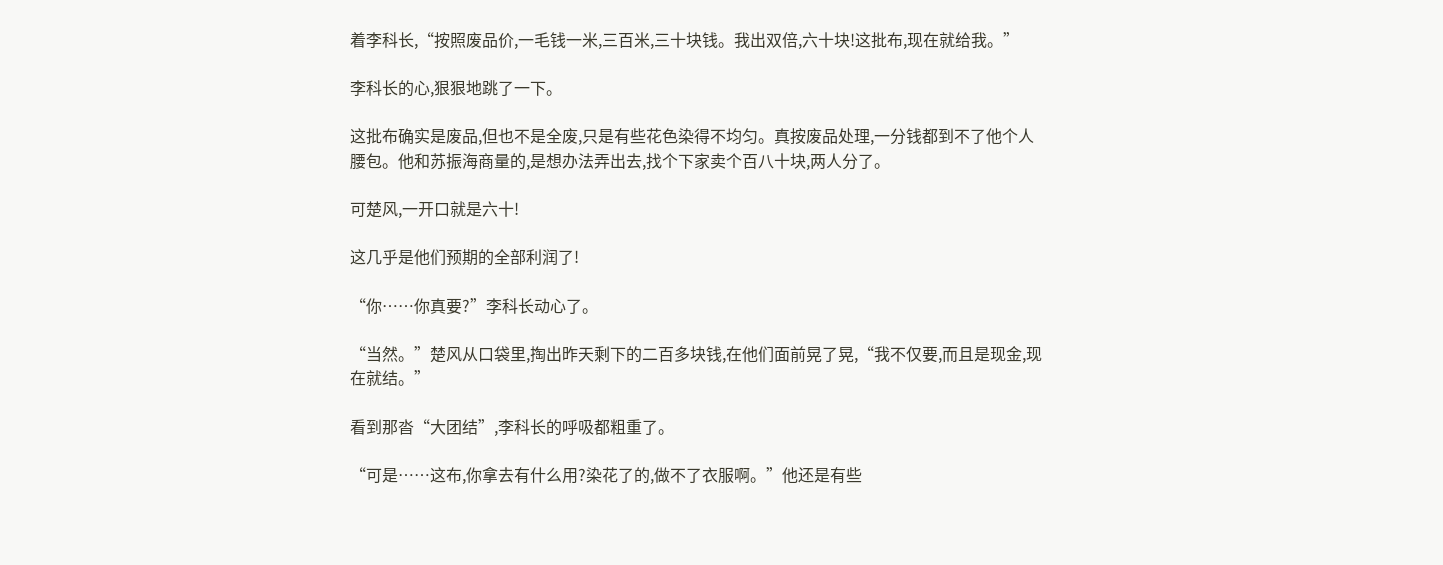着李科长,“按照废品价,一毛钱一米,三百米,三十块钱。我出双倍,六十块!这批布,现在就给我。”

李科长的心,狠狠地跳了一下。

这批布确实是废品,但也不是全废,只是有些花色染得不均匀。真按废品处理,一分钱都到不了他个人腰包。他和苏振海商量的,是想办法弄出去,找个下家卖个百八十块,两人分了。

可楚风,一开口就是六十!

这几乎是他们预期的全部利润了!

“你……你真要?”李科长动心了。

“当然。”楚风从口袋里,掏出昨天剩下的二百多块钱,在他们面前晃了晃,“我不仅要,而且是现金,现在就结。”

看到那沓“大团结”,李科长的呼吸都粗重了。

“可是……这布,你拿去有什么用?染花了的,做不了衣服啊。”他还是有些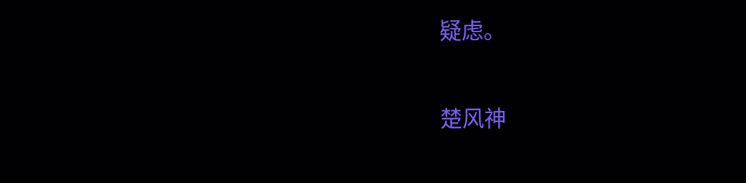疑虑。

楚风神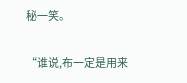秘一笑。

“谁说,布一定是用来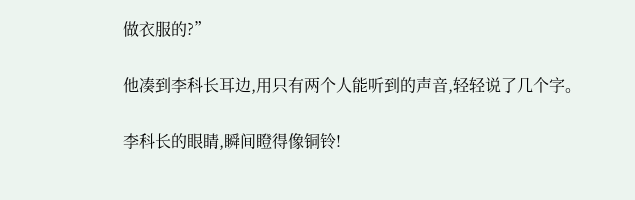做衣服的?”

他凑到李科长耳边,用只有两个人能听到的声音,轻轻说了几个字。

李科长的眼睛,瞬间瞪得像铜铃!